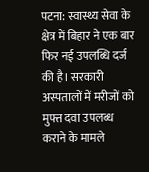पटना: स्वास्थ्य सेवा के क्षेत्र में बिहार ने एक बार फिर नई उपलब्धि दर्ज की है। सरकारी अस्पतालों में मरीजों को मुफ्त दवा उपलब्ध कराने के मामले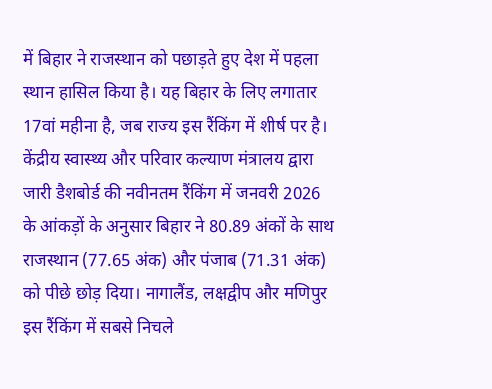में बिहार ने राजस्थान को पछाड़ते हुए देश में पहला स्थान हासिल किया है। यह बिहार के लिए लगातार 17वां महीना है, जब राज्य इस रैंकिंग में शीर्ष पर है।
केंद्रीय स्वास्थ्य और परिवार कल्याण मंत्रालय द्वारा जारी डैशबोर्ड की नवीनतम रैंकिंग में जनवरी 2026 के आंकड़ों के अनुसार बिहार ने 80.89 अंकों के साथ राजस्थान (77.65 अंक) और पंजाब (71.31 अंक) को पीछे छोड़ दिया। नागालैंड, लक्षद्वीप और मणिपुर इस रैंकिंग में सबसे निचले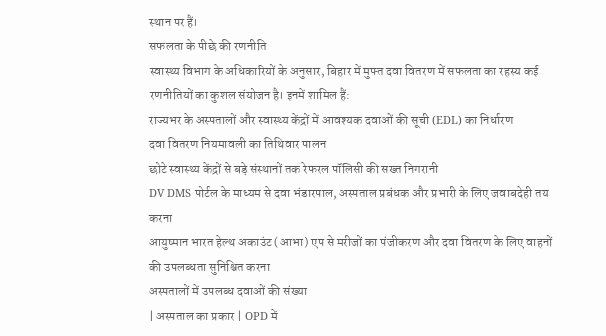स्थान पर हैं।
सफलता के पीछे की रणनीति
स्वास्थ्य विभाग के अधिकारियों के अनुसार, बिहार में मुफ्त दवा वितरण में सफलता का रहस्य कई रणनीतियों का कुशल संयोजन है। इनमें शामिल हैं:
राज्यभर के अस्पतालों और स्वास्थ्य केंद्रों में आवश्यक दवाओं की सूची (EDL) का निर्धारण
दवा वितरण नियमावली का तिथिवार पालन
छोटे स्वास्थ्य केंद्रों से बड़े संस्थानों तक रेफरल पॉलिसी की सख्त निगरानी
DV DMS पोर्टल के माध्यम से दवा भंडारपाल, अस्पताल प्रबंधक और प्रभारी के लिए जवाबदेही तय करना
आयुष्मान भारत हेल्थ अकाउंट (आभा) एप से मरीजों का पंजीकरण और दवा वितरण के लिए वाहनों की उपलब्धता सुनिश्चित करना
अस्पतालों में उपलब्ध दवाओं की संख्या
| अस्पताल का प्रकार | OPD में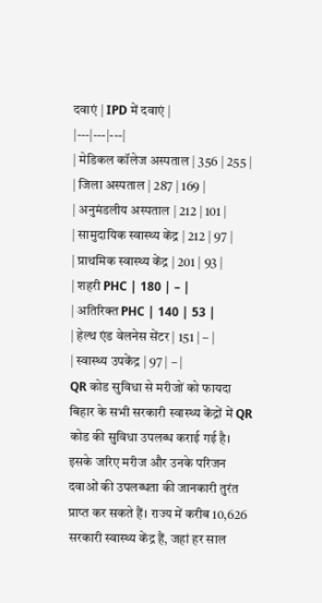दवाएं | IPD में दवाएं |
|---|---|---|
| मेडिकल कॉलेज अस्पताल | 356 | 255 |
| जिला अस्पताल | 287 | 169 |
| अनुमंडलीय अस्पताल | 212 | 101 |
| सामुदायिक स्वास्थ्य केंद्र | 212 | 97 |
| प्राथमिक स्वास्थ्य केंद्र | 201 | 93 |
| शहरी PHC | 180 | – |
| अतिरिक्त PHC | 140 | 53 |
| हेल्थ एंड वेलनेस सेंटर | 151 | – |
| स्वास्थ्य उपकेंद्र | 97 | – |
QR कोड सुविधा से मरीजों को फायदा
बिहार के सभी सरकारी स्वास्थ्य केंद्रों में QR कोड की सुविधा उपलब्ध कराई गई है। इसके जरिए मरीज और उनके परिजन दवाओं की उपलब्धता की जानकारी तुरंत प्राप्त कर सकते हैं। राज्य में करीब 10,626 सरकारी स्वास्थ्य केंद्र हैं, जहां हर साल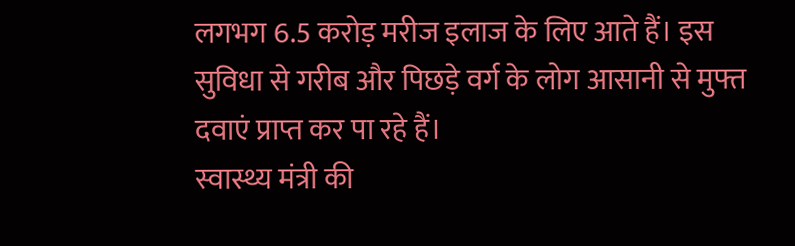लगभग 6.5 करोड़ मरीज इलाज के लिए आते हैं। इस सुविधा से गरीब और पिछड़े वर्ग के लोग आसानी से मुफ्त दवाएं प्राप्त कर पा रहे हैं।
स्वास्थ्य मंत्री की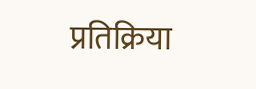प्रतिक्रिया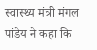स्वास्थ्य मंत्री मंगल पांडेय ने कहा कि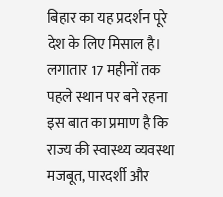बिहार का यह प्रदर्शन पूरे देश के लिए मिसाल है। लगातार 17 महीनों तक पहले स्थान पर बने रहना इस बात का प्रमाण है कि राज्य की स्वास्थ्य व्यवस्था मजबूत, पारदर्शी और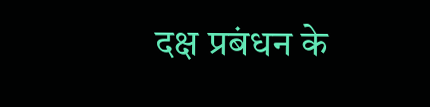दक्ष प्रबंधन के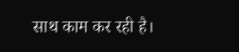साथ काम कर रही है।